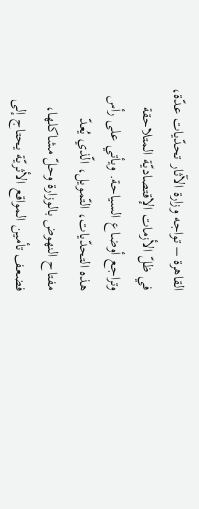القاهرة – تواجه وزارة الآثار تحدّيات عدّة، في ظلّ الأزمات الإقتصاديّة المتلاحقة وتراجع أوضاع السياحة. ويأتي على رأس هذه التحدّيات، التّمويل، الّذي يُعدّ مفتاح النهوض بالوزارة وحلّ مشاكلها، فضعف تأمين المواقع الأثريّة يحتاج إلى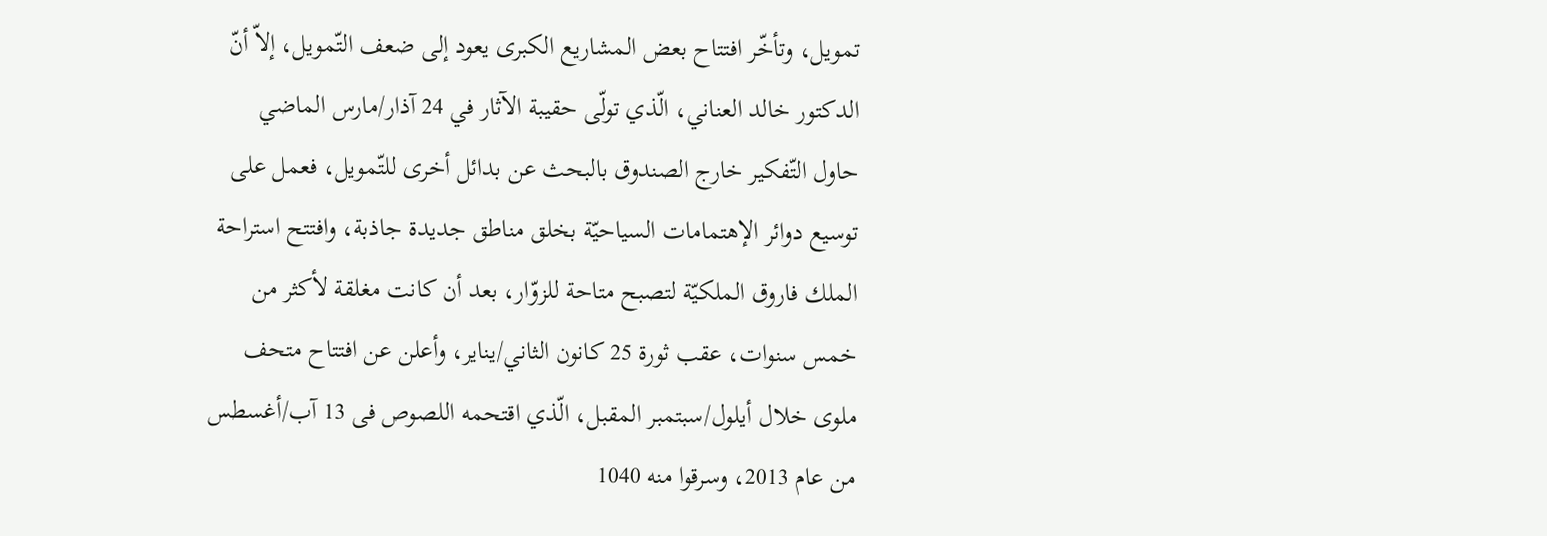تمويل، وتأخّر افتتاح بعض المشاريع الكبرى يعود إلى ضعف التّمويل، إلاّ أنّ الدكتور خالد العناني، الّذي تولّى حقيبة الآثار في 24 آذار/مارس الماضي حاول التّفكير خارج الصندوق بالبحث عن بدائل أخرى للتّمويل، فعمل على توسيع دوائر الإهتمامات السياحيّة بخلق مناطق جديدة جاذبة، وافتتح استراحة الملك فاروق الملكيّة لتصبح متاحة للزوّار، بعد أن كانت مغلقة لأكثر من خمس سنوات، عقب ثورة 25 كانون الثاني/يناير، وأعلن عن افتتاح متحف ملوى خلال أيلول/سبتمبر المقبل، الّذي اقتحمه اللصوص فى 13 آب/أغسطس من عام 2013، وسرقوا منه 1040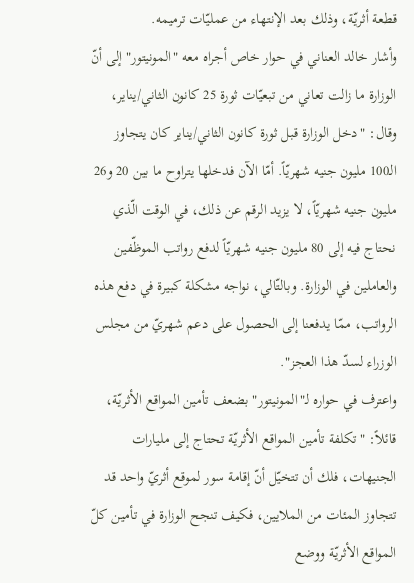قطعة أثريّة، وذلك بعد الإنتهاء من عمليّات ترميمه.
وأشار خالد العناني في حوار خاص أجراه معه "المونيتور" إلى أنّ الوزارة ما زالت تعاني من تبعيّات ثورة 25 كانون الثاني/يناير، وقال: "دخل الوزارة قبل ثورة كانون الثاني/يناير كان يتجاوز الـ100 مليون جنيه شهريّاً. أمّا الآن فدخلها يتراوح ما بين 20 و26 مليون جنيه شهريّاً، لا يزيد الرقم عن ذلك، في الوقت الّذي نحتاج فيه إلى 80 مليون جنيه شهريّاً لدفع رواتب الموظّفين والعاملين في الوزارة. وبالتّالي، نواجه مشكلة كبيرة في دفع هذه الرواتب، ممّا يدفعنا إلى الحصول على دعم شهريّ من مجلس الوزراء لسدّ هذا العجز".
واعترف في حواره لـ"المونيتور" بضعف تأمين المواقع الأثريّة، قائلاً: "تكلفة تأمين المواقع الأثريّة تحتاج إلى مليارات الجنيهات، فلك أن تتخيّل أنّ إقامة سور لموقع أثريّ واحد قد تتجاوز المئات من الملايين، فكيف تنجح الوزارة في تأمين كلّ المواقع الأثريّة ووضع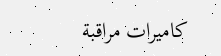كاميرات مراقبة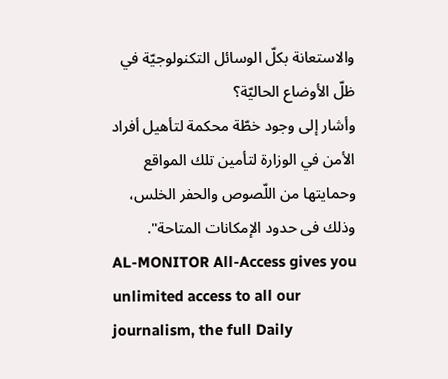والاستعانة بكلّ الوسائل التكنولوجيّة في ظلّ الأوضاع الحاليّة؟
وأشار إلى وجود خطّة محكمة لتأهيل أفراد الأمن في الوزارة لتأمين تلك المواقع وحمايتها من اللّصوص والحفر الخلس، وذلك فى حدود الإمكانات المتاحة".
AL-MONITOR All-Access gives you unlimited access to all our journalism, the full Daily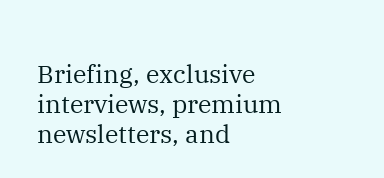Briefing, exclusive interviews, premium newsletters, and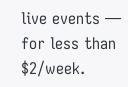live events — for less than $2/week.